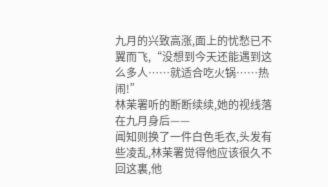九月的兴致高涨,面上的忧愁已不翼而飞,“没想到今天还能遇到这么多人……就适合吃火锅……热闹!”
林茉署听的断断续续,她的视线落在九月身后——
闻知则换了一件白色毛衣,头发有些凌乱,林茉署觉得他应该很久不回这裏,他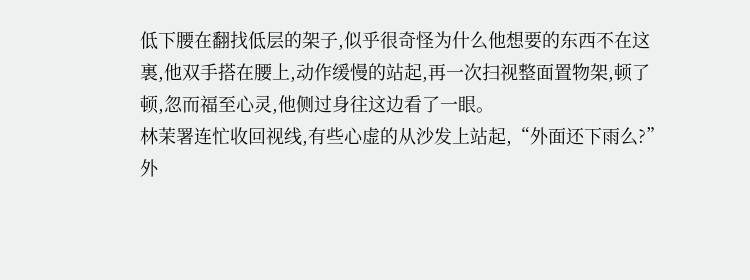低下腰在翻找低层的架子,似乎很奇怪为什么他想要的东西不在这裏,他双手搭在腰上,动作缓慢的站起,再一次扫视整面置物架,顿了顿,忽而福至心灵,他侧过身往这边看了一眼。
林茉署连忙收回视线,有些心虚的从沙发上站起,“外面还下雨么?”
外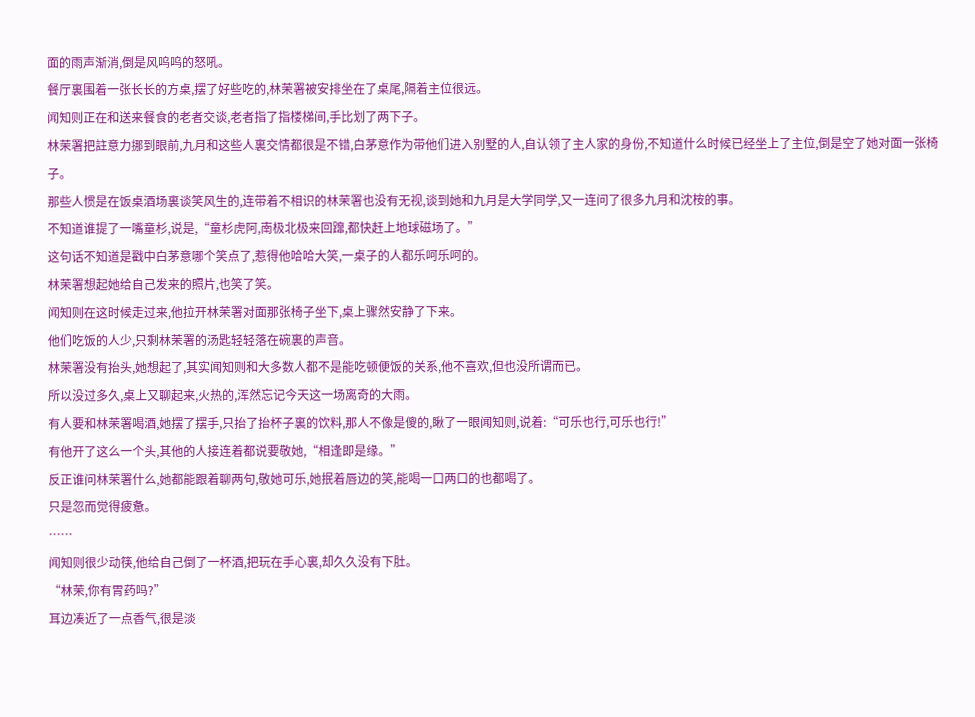面的雨声渐消,倒是风呜呜的怒吼。
餐厅裏围着一张长长的方桌,摆了好些吃的,林茉署被安排坐在了桌尾,隔着主位很远。
闻知则正在和送来餐食的老者交谈,老者指了指楼梯间,手比划了两下子。
林茉署把註意力挪到眼前,九月和这些人裏交情都很是不错,白茅意作为带他们进入别墅的人,自认领了主人家的身份,不知道什么时候已经坐上了主位,倒是空了她对面一张椅子。
那些人惯是在饭桌酒场裏谈笑风生的,连带着不相识的林茉署也没有无视,谈到她和九月是大学同学,又一连问了很多九月和沈桉的事。
不知道谁提了一嘴童杉,说是,“童杉虎阿,南极北极来回蹿,都快赶上地球磁场了。”
这句话不知道是戳中白茅意哪个笑点了,惹得他哈哈大笑,一桌子的人都乐呵乐呵的。
林茉署想起她给自己发来的照片,也笑了笑。
闻知则在这时候走过来,他拉开林茉署对面那张椅子坐下,桌上骤然安静了下来。
他们吃饭的人少,只剩林茉署的汤匙轻轻落在碗裏的声音。
林茉署没有抬头,她想起了,其实闻知则和大多数人都不是能吃顿便饭的关系,他不喜欢,但也没所谓而已。
所以没过多久,桌上又聊起来,火热的,浑然忘记今天这一场离奇的大雨。
有人要和林茉署喝酒,她摆了摆手,只抬了抬杯子裏的饮料,那人不像是傻的,瞅了一眼闻知则,说着:“可乐也行,可乐也行!”
有他开了这么一个头,其他的人接连着都说要敬她,“相逢即是缘。”
反正谁问林茉署什么,她都能跟着聊两句,敬她可乐,她抿着唇边的笑,能喝一口两口的也都喝了。
只是忽而觉得疲惫。
……
闻知则很少动筷,他给自己倒了一杯酒,把玩在手心裏,却久久没有下肚。
“林茉,你有胃药吗?”
耳边凑近了一点香气,很是淡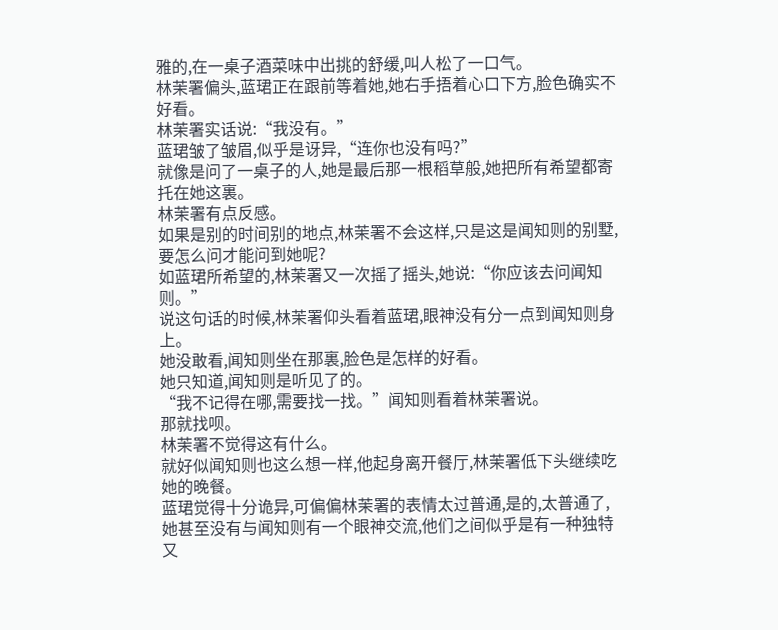雅的,在一桌子酒菜味中出挑的舒缓,叫人松了一口气。
林茉署偏头,蓝珺正在跟前等着她,她右手捂着心口下方,脸色确实不好看。
林茉署实话说:“我没有。”
蓝珺皱了皱眉,似乎是讶异,“连你也没有吗?”
就像是问了一桌子的人,她是最后那一根稻草般,她把所有希望都寄托在她这裏。
林茉署有点反感。
如果是别的时间别的地点,林茉署不会这样,只是这是闻知则的别墅,要怎么问才能问到她呢?
如蓝珺所希望的,林茉署又一次摇了摇头,她说:“你应该去问闻知则。”
说这句话的时候,林茉署仰头看着蓝珺,眼神没有分一点到闻知则身上。
她没敢看,闻知则坐在那裏,脸色是怎样的好看。
她只知道,闻知则是听见了的。
“我不记得在哪,需要找一找。”闻知则看着林茉署说。
那就找呗。
林茉署不觉得这有什么。
就好似闻知则也这么想一样,他起身离开餐厅,林茉署低下头继续吃她的晚餐。
蓝珺觉得十分诡异,可偏偏林茉署的表情太过普通,是的,太普通了,她甚至没有与闻知则有一个眼神交流,他们之间似乎是有一种独特又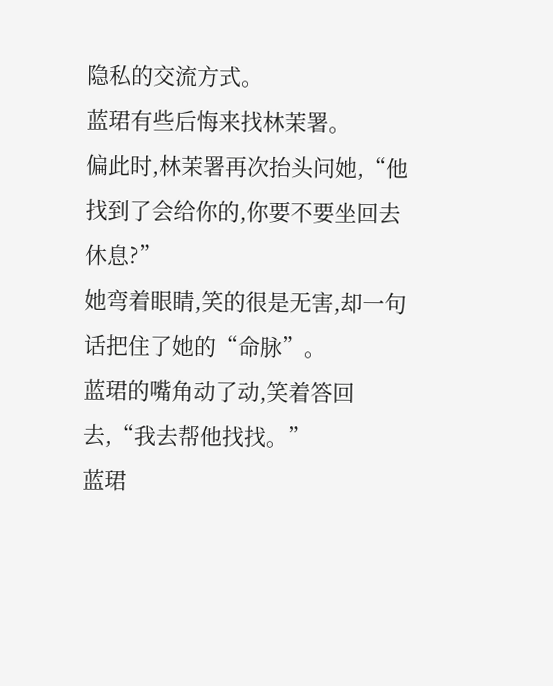隐私的交流方式。
蓝珺有些后悔来找林茉署。
偏此时,林茉署再次抬头问她,“他找到了会给你的,你要不要坐回去休息?”
她弯着眼睛,笑的很是无害,却一句话把住了她的“命脉”。
蓝珺的嘴角动了动,笑着答回去,“我去帮他找找。”
蓝珺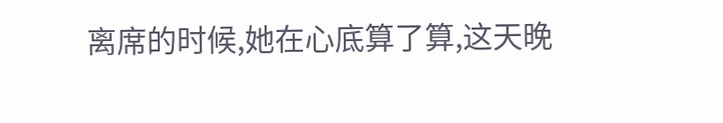离席的时候,她在心底算了算,这天晚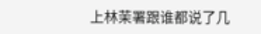上林茉署跟谁都说了几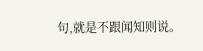句,就是不跟闻知则说。